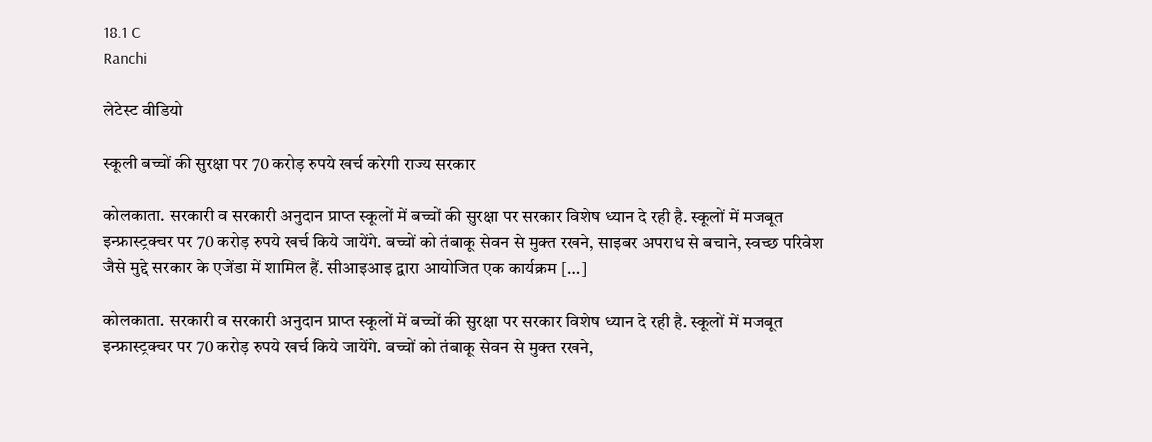18.1 C
Ranchi

लेटेस्ट वीडियो

स्कूली बच्चों की सुरक्षा पर 70 करोड़ रुपये खर्च करेगी राज्य सरकार

कोलकाता. सरकारी व सरकारी अनुदान प्राप्त स्कूलों में बच्चों की सुरक्षा पर सरकार विशेष ध्यान दे रही है. स्कूलों में मजबूत इन्फ्रास्ट्रक्चर पर 70 करोड़ रुपये खर्च किये जायेंगे. बच्चों को तंबाकू सेवन से मुक्त रखने, साइबर अपराध से बचाने, स्वच्छ परिवेश जैसे मुद्दे सरकार के एजेंडा में शामिल हैं. सीआइआइ द्वारा आयोजित एक कार्यक्रम […]

कोलकाता. सरकारी व सरकारी अनुदान प्राप्त स्कूलों में बच्चों की सुरक्षा पर सरकार विशेष ध्यान दे रही है. स्कूलों में मजबूत इन्फ्रास्ट्रक्चर पर 70 करोड़ रुपये खर्च किये जायेंगे. बच्चों को तंबाकू सेवन से मुक्त रखने,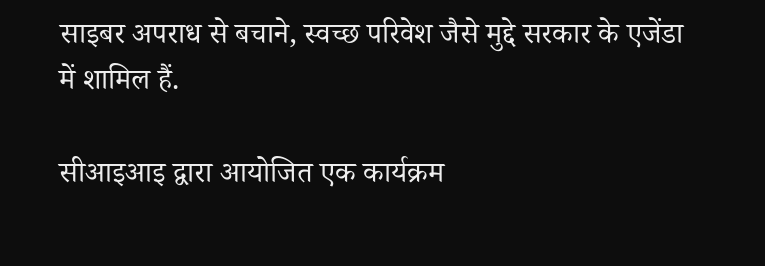साइबर अपराध से बचाने, स्वच्छ परिवेश जैसे मुद्दे सरकार के एजेंडा में शामिल हैं.

सीआइआइ द्वारा आयोजित एक कार्यक्रम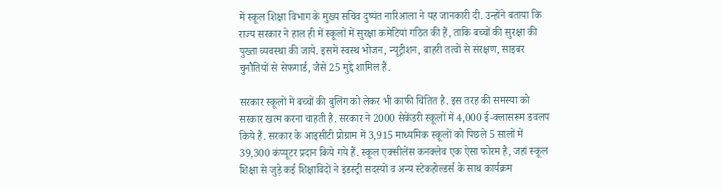में स्कूल शिक्षा विभाग के मुख्य सचिव दुष्यंत नारिआला ने यह जानकारी दी. उन्होंने बताया कि राज्य सरकार ने हाल ही में स्कूलों में सुरक्षा कमेटियां गठित की हैं, ताकि बच्चों की सुरक्षा की पुख्ता व्यवस्था की जाये. इसमें स्वस्थ भोजन, न्यूट्रीशन, बाहरी तत्वों से संरक्षण, साइबर चुनौतियों से सेफगार्ड, जैसे 25 मुद्दे शामिल हैं.

सरकार स्कूलों में बच्चों की बुलिंग को लेकर भी काफी चिंतित है. इस तरह की समस्या को सरकार खत्म करना चाहती है. सरकार ने 2000 सेकेंडरी स्कूलों में 4,000 ई-क्लासरूम डवलप किये हैं. सरकार के आइसीटी प्रोग्राम में 3,915 माध्यमिक स्कूलों को पिछले 5 सालों में 39,300 कंप्यूटर प्रदान किये गये हैं. स्कूल एक्सीलेंस कनक्लेव एक ऐसा फोरम है, जहां स्कूल शिक्षा से जुड़े कई शिक्षाविदों ने इंडस्ट्री सदस्यों व अन्य स्टेकहोल्डर्स के साथ कार्यक्रम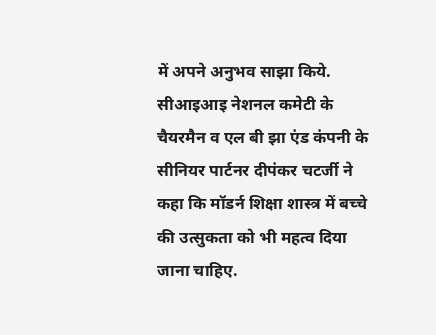में अपने अनुभव साझा किये. सीआइआइ नेशनल कमेटी के चैयरमैन व एल बी झा एंड कंपनी के सीनियर पार्टनर दीपंकर चटर्जी ने कहा कि मॉडर्न शिक्षा शास्त्र में बच्चे की उत्सुकता को भी महत्व दिया जाना चाहिए.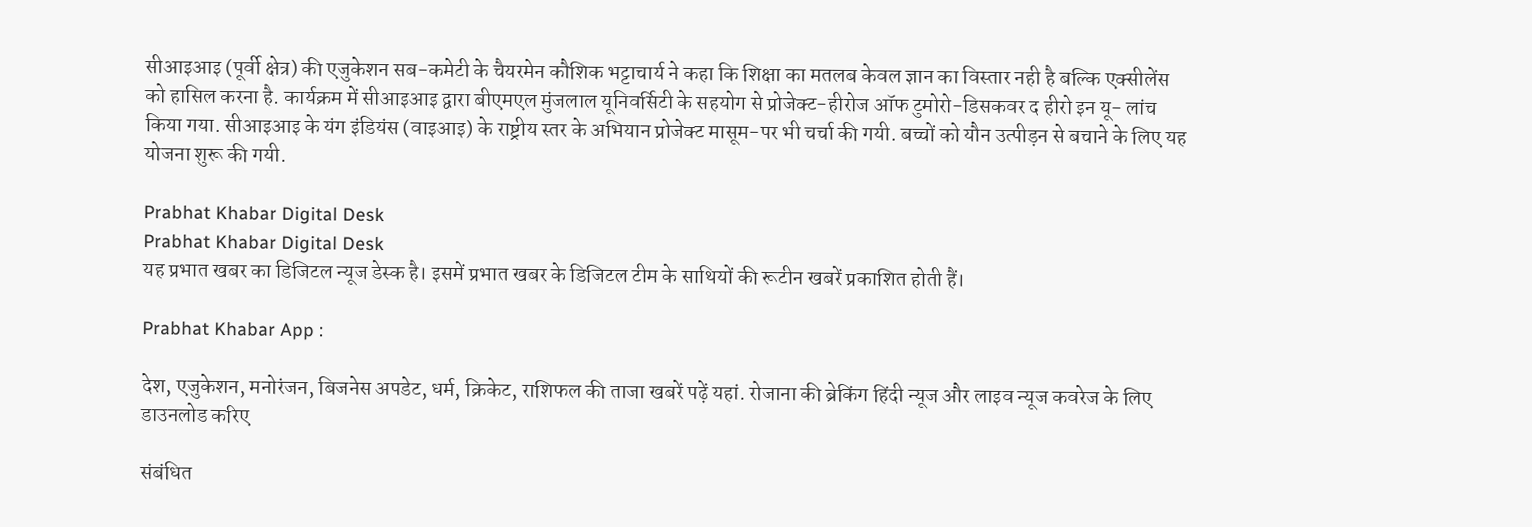सीआइआइ (पूर्वी क्षेत्र) की एजुकेशन सब-कमेटी के चैयरमेन कौशिक भट्टाचार्य ने कहा कि शिक्षा का मतलब केवल ज्ञान का विस्तार नही है बल्कि एक्सीलेंस को हासिल करना है. कार्यक्रम में सीआइआइ द्वारा बीएमएल मुंजलाल यूनिवर्सिटी के सहयोग से प्रोजेक्ट-हीरोज ऑफ टुमोरो-डिसकवर द हीरो इन यू- लांच किया गया. सीआइआइ के यंग इंडियंस (वाइआइ) के राष्ट्रीय स्तर के अभियान प्रोजेक्ट मासूम-पर भी चर्चा की गयी. बच्चों को यौन उत्पीड़न से बचाने के लिए यह योजना शुरू की गयी.

Prabhat Khabar Digital Desk
Prabhat Khabar Digital Desk
यह प्रभात खबर का डिजिटल न्यूज डेस्क है। इसमें प्रभात खबर के डिजिटल टीम के साथियों की रूटीन खबरें प्रकाशित होती हैं।

Prabhat Khabar App :

देश, एजुकेशन, मनोरंजन, बिजनेस अपडेट, धर्म, क्रिकेट, राशिफल की ताजा खबरें पढ़ें यहां. रोजाना की ब्रेकिंग हिंदी न्यूज और लाइव न्यूज कवरेज के लिए डाउनलोड करिए

संबंधित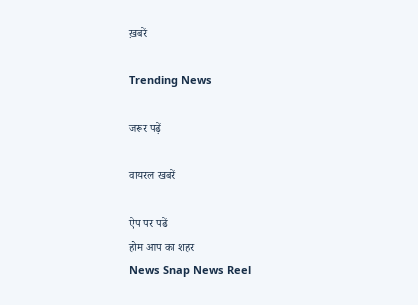ख़बरें

Trending News

जरूर पढ़ें

वायरल खबरें

ऐप पर पढें
होम आप का शहर
News Snap News Reel